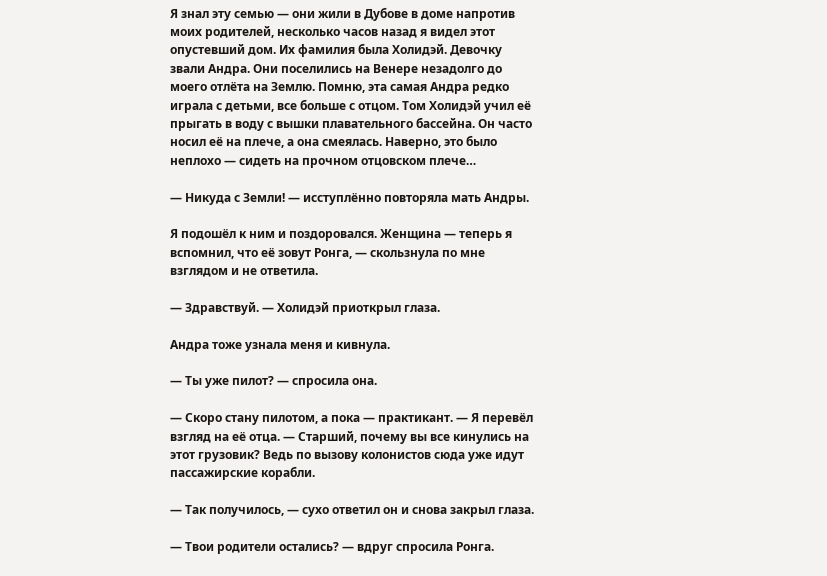Я знал эту семью — они жили в Дубове в доме напротив моих родителей, несколько часов назад я видел этот опустевший дом. Их фамилия была Холидэй. Девочку звали Андра. Они поселились на Венере незадолго до моего отлёта на Землю. Помню, эта самая Андра редко играла с детьми, все больше с отцом. Том Холидэй учил её прыгать в воду с вышки плавательного бассейна. Он часто носил её на плече, а она смеялась. Наверно, это было неплохо — сидеть на прочном отцовском плече…

— Никуда с Земли! — исступлённо повторяла мать Андры.

Я подошёл к ним и поздоровался. Женщина — теперь я вспомнил, что её зовут Ронга, — скользнула по мне взглядом и не ответила.

— Здравствуй. — Холидэй приоткрыл глаза.

Андра тоже узнала меня и кивнула.

— Ты уже пилот? — спросила она.

— Скоро стану пилотом, а пока — практикант. — Я перевёл взгляд на её отца. — Старший, почему вы все кинулись на этот грузовик? Ведь по вызову колонистов сюда уже идут пассажирские корабли.

— Так получилось, — сухо ответил он и снова закрыл глаза.

— Твои родители остались? — вдруг спросила Ронга.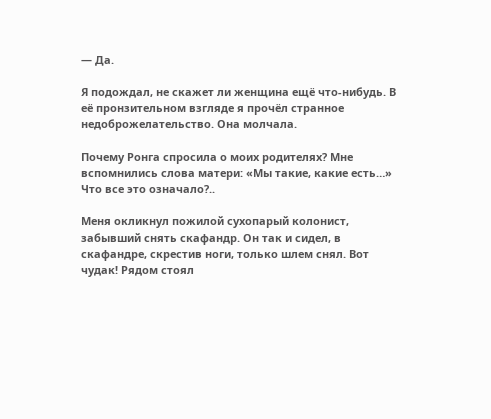— Да.

Я подождал, не скажет ли женщина ещё что-нибудь. В её пронзительном взгляде я прочёл странное недоброжелательство. Она молчала.

Почему Ронга спросила о моих родителях? Мне вспомнились слова матери: «Мы такие, какие есть…» Что все это означало?..

Меня окликнул пожилой сухопарый колонист, забывший снять скафандр. Он так и сидел, в скафандре, скрестив ноги, только шлем снял. Вот чудак! Рядом стоял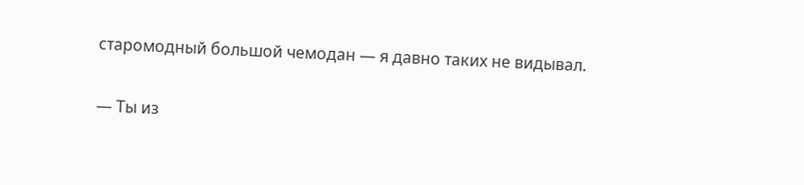старомодный большой чемодан — я давно таких не видывал.

— Ты из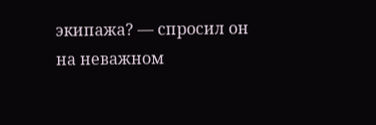экипажа? — спросил он на неважном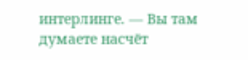интерлинге. — Вы там думаете насчёт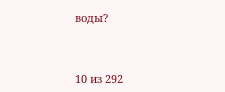воды?



10 из 292